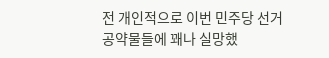전 개인적으로 이번 민주당 선거 공약물들에 꽤나 실망했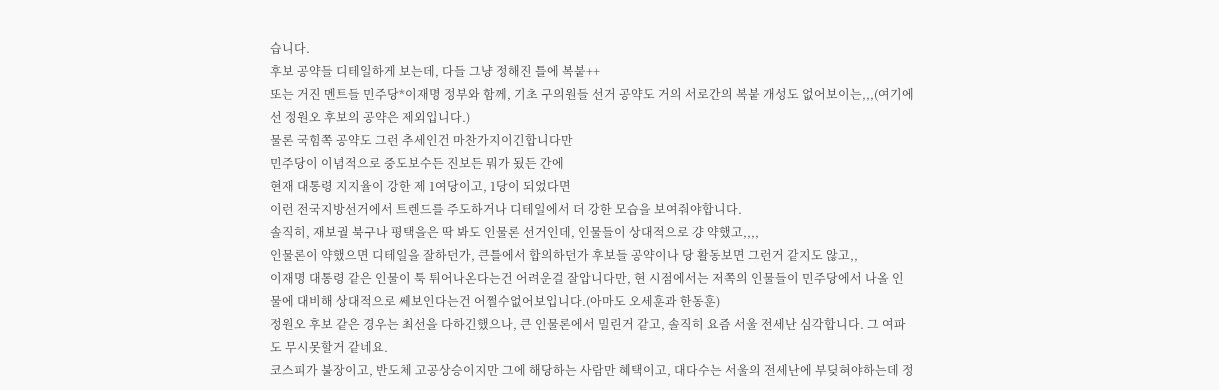습니다.
후보 공약들 디테일하게 보는데, 다들 그냥 정해진 틀에 복붙++
또는 거진 멘트들 민주당*이재명 정부와 함께, 기초 구의원들 선거 공약도 거의 서로간의 복붙 개성도 없어보이는,,,(여기에선 정원오 후보의 공약은 제외입니다.)
물론 국힘쪽 공약도 그런 추세인건 마찬가지이긴합니다만
민주당이 이념적으로 중도보수든 진보든 뭐가 됬든 간에
현재 대통령 지지율이 강한 제 1여당이고, 1당이 되었다면
이런 전국지방선거에서 트렌드를 주도하거나 디테일에서 더 강한 모습을 보여줘야합니다.
솔직히, 재보궐 북구나 평택을은 딱 봐도 인물론 선거인데, 인물들이 상대적으로 걍 약했고,,,,
인물론이 약했으면 디테일을 잘하던가, 큰틀에서 합의하던가 후보들 공약이나 당 활동보면 그런거 같지도 않고,,
이재명 대통령 같은 인물이 툭 튀어나온다는건 어려운걸 잘압니다만, 현 시점에서는 저쪽의 인물들이 민주당에서 나올 인물에 대비해 상대적으로 쎄보인다는건 어쩔수없어보입니다.(아마도 오세훈과 한동훈)
정원오 후보 같은 경우는 최선을 다하긴했으나, 큰 인물론에서 밀린거 같고, 솔직히 요즘 서울 전세난 심각합니다. 그 여파도 무시못할거 같네요.
코스피가 불장이고, 반도체 고공상승이지만 그에 해당하는 사람만 혜택이고, 대다수는 서울의 전세난에 부딪혀야하는데 정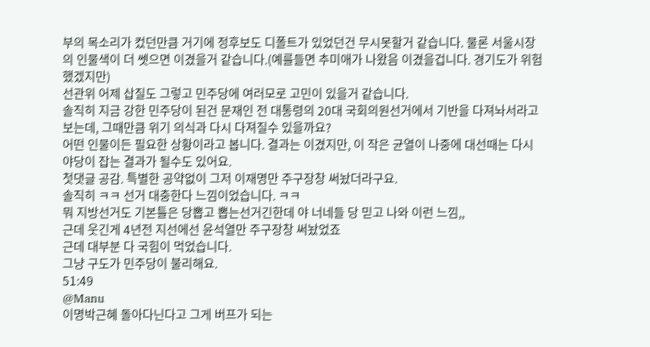부의 목소리가 컸던만큼 거기에 정후보도 디폴트가 있었던건 무시못할거 같습니다. 물론 서울시장의 인물색이 더 쎗으면 이겼을거 같습니다.(예를들면 추미애가 나왔음 이겼을겁니다. 경기도가 위험했겠지만)
선관위 어제 삽질도 그렇고 민주당에 여러모로 고민이 있을거 같습니다.
솔직히 지금 강한 민주당이 된건 문재인 전 대통령의 20대 국회의원선거에서 기반을 다져놔서라고 보는데, 그때만큼 위기 의식과 다시 다져질수 있을까요?
어떤 인물이든 필요한 상황이라고 봅니다. 결과는 이겼지만, 이 작은 균열이 나중에 대선때는 다시 야당이 잡는 결과가 될수도 있어요.
첫댓글 공감. 특별한 공약없이 그저 이재명만 주구장창 써놨더라구요.
솔직히 ㅋㅋ 선거 대충한다 느낌이었습니다. ㅋㅋ
뭐 지방선거도 기본틀은 당뽑고 뽑는선거긴한데 야 너네들 당 믿고 나와 이런 느낌,,
근데 웃긴게 4년전 지선에선 윤석열만 주구장창 써놨었죠
근데 대부분 다 국힘이 먹었습니다.
그냥 구도가 민주당이 불리해요.
51:49
@Manu
이명박근혜 돌아다닌다고 그게 버프가 되는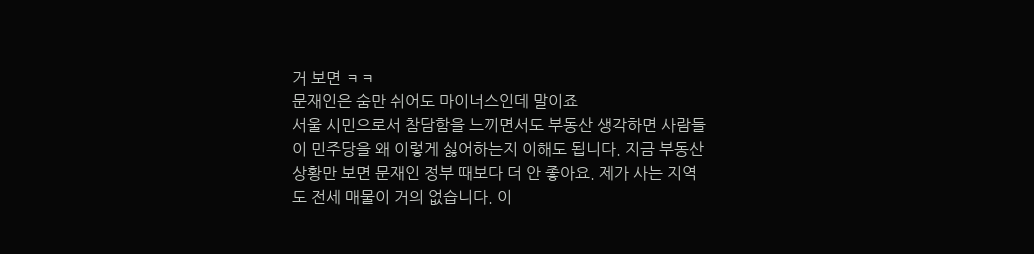거 보면 ㅋㅋ
문재인은 숨만 쉬어도 마이너스인데 말이죠
서울 시민으로서 참담함을 느끼면서도 부동산 생각하면 사람들이 민주당을 왜 이렇게 싫어하는지 이해도 됩니다. 지금 부동산 상황만 보면 문재인 정부 때보다 더 안 좋아요. 제가 사는 지역도 전세 매물이 거의 없습니다. 이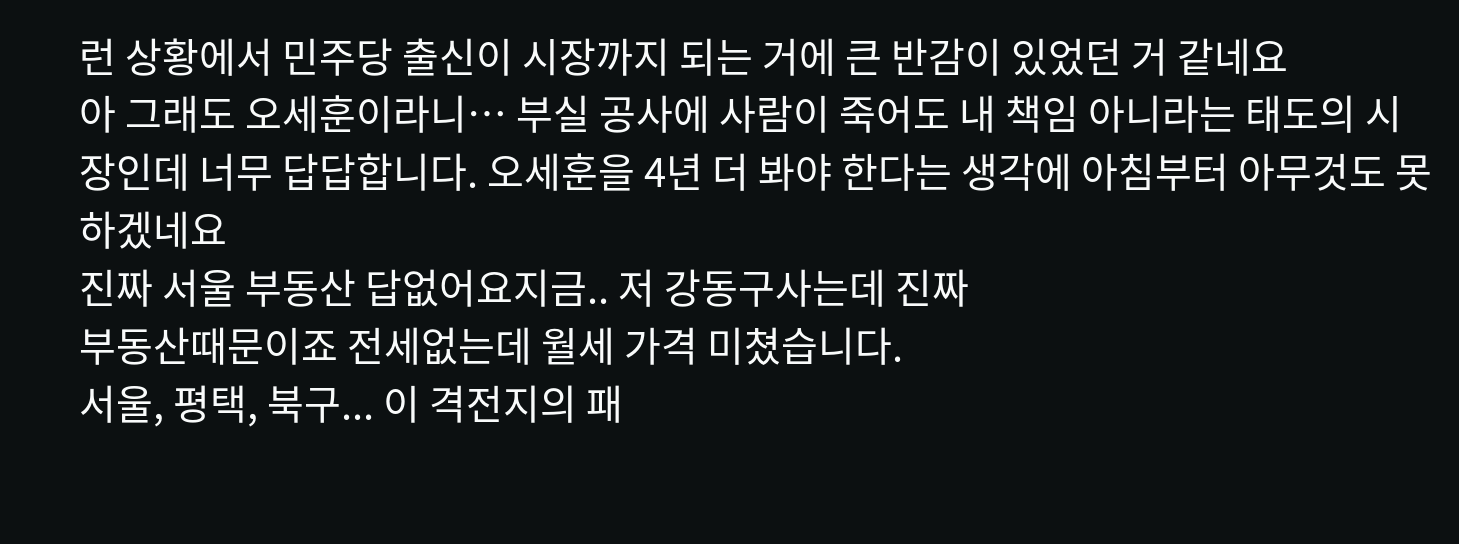런 상황에서 민주당 출신이 시장까지 되는 거에 큰 반감이 있었던 거 같네요
아 그래도 오세훈이라니… 부실 공사에 사람이 죽어도 내 책임 아니라는 태도의 시장인데 너무 답답합니다. 오세훈을 4년 더 봐야 한다는 생각에 아침부터 아무것도 못 하겠네요
진짜 서울 부동산 답없어요지금.. 저 강동구사는데 진짜
부동산때문이죠 전세없는데 월세 가격 미쳤습니다.
서울, 평택, 북구... 이 격전지의 패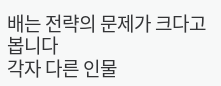배는 전략의 문제가 크다고 봅니다
각자 다른 인물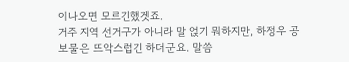이나오면 모르긴했겟죠.
거주 지역 선거구가 아니라 말 얹기 뭐하지만, 하정우 공보물은 뜨악스럽긴 하더군요. 말씀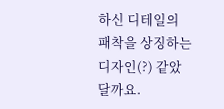하신 디테일의 패착을 상징하는 디자인(?) 같았달까요.